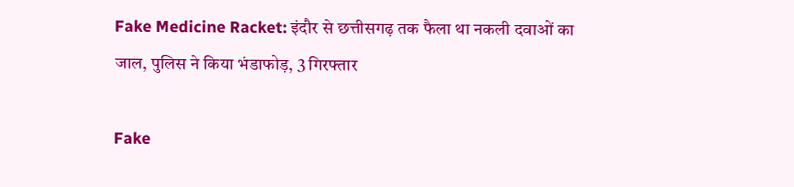Fake Medicine Racket: इंदौर से छत्तीसगढ़ तक फैला था नकली दवाओं का जाल, पुलिस ने किया भंडाफोड़, 3 गिरफ्तार

Fake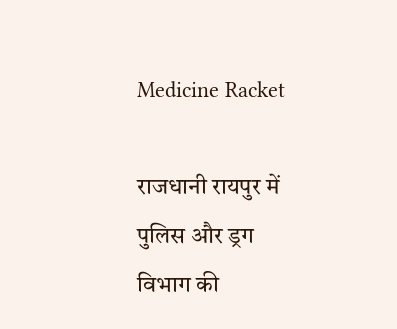Medicine Racket

राजधानी रायपुर में पुलिस और ड्रग विभाग की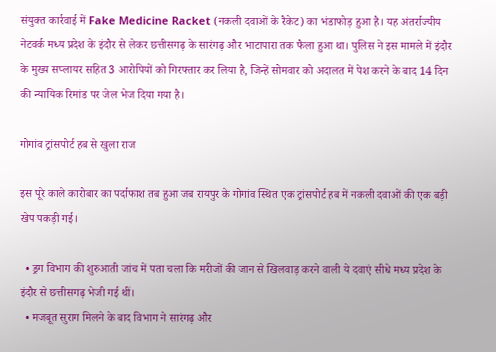संयुक्त कार्रवाई में Fake Medicine Racket (नकली दवाओं के रैकेट) का भंडाफोड़ हुआ है। यह अंतर्राज्यीय नेटवर्क मध्य प्रदेश के इंदौर से लेकर छत्तीसगढ़ के सारंगढ़ और भाटापारा तक फैला हुआ था। पुलिस ने इस मामले में इंदौर के मुख्य सप्लायर सहित 3 आरोपियों को गिरफ्तार कर लिया है, जिन्हें सोमवार को अदालत में पेश करने के बाद 14 दिन की न्यायिक रिमांड पर जेल भेज दिया गया है।

गोगांव ट्रांसपोर्ट हब से खुला राज

इस पूरे काले कारोबार का पर्दाफाश तब हुआ जब रायपुर के गोगांव स्थित एक ट्रांसपोर्ट हब में नकली दवाओं की एक बड़ी खेप पकड़ी गई।

  • ड्रग विभाग की शुरुआती जांच में पता चला कि मरीजों की जान से खिलवाड़ करने वाली ये दवाएं सीधे मध्य प्रदेश के इंदौर से छत्तीसगढ़ भेजी गई थीं।
  • मजबूत सुराग मिलने के बाद विभाग ने सारंगढ़ और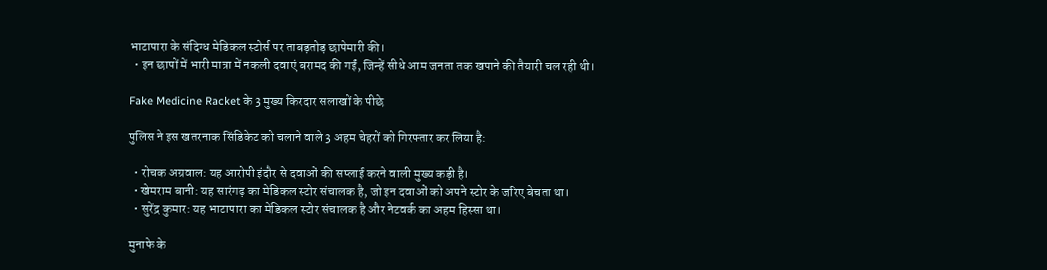भाटापारा के संदिग्ध मेडिकल स्टोर्स पर ताबड़तोड़ छापेमारी की।
  • इन छापों में भारी मात्रा में नकली दवाएं बरामद की गईं, जिन्हें सीधे आम जनता तक खपाने की तैयारी चल रही थी।

Fake Medicine Racket के 3 मुख्य किरदार सलाखों के पीछे

पुलिस ने इस खतरनाक सिंडिकेट को चलाने वाले 3 अहम चेहरों को गिरफ्तार कर लिया है:

  • रोचक अग्रवाल: यह आरोपी इंदौर से दवाओं की सप्लाई करने वाली मुख्य कड़ी है।
  • खेमराम बानी: यह सारंगढ़ का मेडिकल स्टोर संचालक है, जो इन दवाओं को अपने स्टोर के जरिए बेचता था।
  • सुरेंद्र कुमार: यह भाटापारा का मेडिकल स्टोर संचालक है और नेटवर्क का अहम हिस्सा था।

मुनाफे के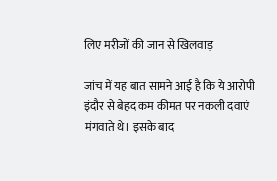लिए मरीजों की जान से खिलवाड़

जांच में यह बात सामने आई है कि ये आरोपी इंदौर से बेहद कम कीमत पर नकली दवाएं मंगवाते थे। इसके बाद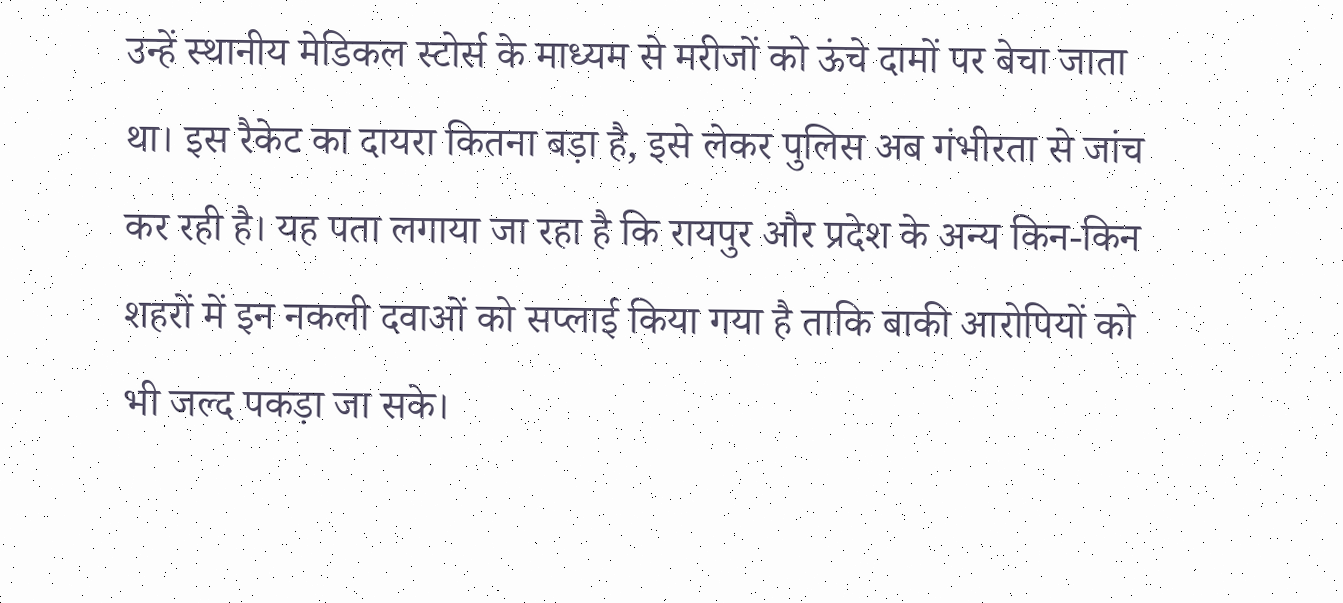उन्हें स्थानीय मेडिकल स्टोर्स के माध्यम से मरीजों को ऊंचे दामों पर बेचा जाता था। इस रैकेट का दायरा कितना बड़ा है, इसे लेकर पुलिस अब गंभीरता से जांच कर रही है। यह पता लगाया जा रहा है कि रायपुर और प्रदेश के अन्य किन-किन शहरों में इन नकली दवाओं को सप्लाई किया गया है ताकि बाकी आरोपियों को भी जल्द पकड़ा जा सके।